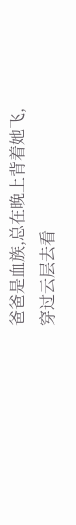爸爸是血族,总在晚上背着她飞,穿过云层去看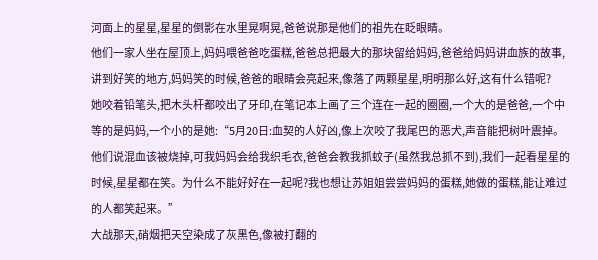河面上的星星,星星的倒影在水里晃啊晃,爸爸说那是他们的祖先在眨眼睛。
他们一家人坐在屋顶上,妈妈喂爸爸吃蛋糕,爸爸总把最大的那块留给妈妈,爸爸给妈妈讲血族的故事,讲到好笑的地方,妈妈笑的时候,爸爸的眼睛会亮起来,像落了两颗星星,明明那么好,这有什么错呢?
她咬着铅笔头,把木头杆都咬出了牙印,在笔记本上画了三个连在一起的圈圈,一个大的是爸爸,一个中等的是妈妈,一个小的是她:“5月20日:血契的人好凶,像上次咬了我尾巴的恶犬,声音能把树叶震掉。他们说混血该被烧掉,可我妈妈会给我织毛衣,爸爸会教我抓蚊子(虽然我总抓不到),我们一起看星星的时候,星星都在笑。为什么不能好好在一起呢?我也想让苏姐姐尝尝妈妈的蛋糕,她做的蛋糕,能让难过的人都笑起来。”
大战那天,硝烟把天空染成了灰黑色,像被打翻的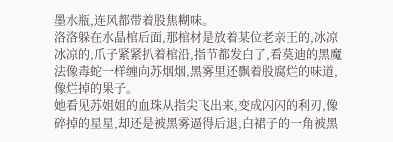墨水瓶,连风都带着股焦糊味。
洛洛躲在水晶棺后面,那棺材是放着某位老亲王的,冰凉冰凉的,爪子紧紧扒着棺沿,指节都发白了,看莫迪的黑魔法像毒蛇一样缠向苏烟烟,黑雾里还飘着股腐烂的味道,像烂掉的果子。
她看见苏姐姐的血珠从指尖飞出来,变成闪闪的利刃,像碎掉的星星,却还是被黑雾逼得后退,白裙子的一角被黑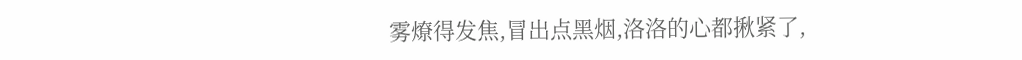雾燎得发焦,冒出点黑烟,洛洛的心都揪紧了,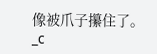像被爪子攥住了。_c